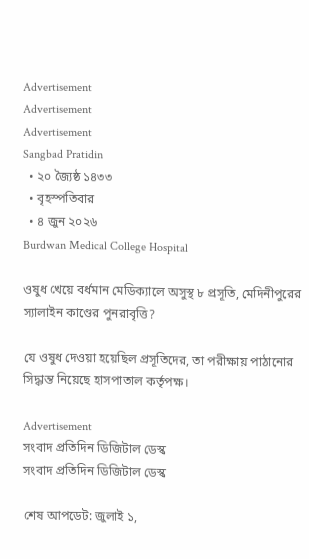Advertisement
Advertisement
Advertisement
Sangbad Pratidin
  • ২০ জ্যৈষ্ঠ ১৪৩৩
  • বৃহস্পতিবার
  • ৪ জুন ২০২৬
Burdwan Medical College Hospital

ওষুধ খেয়ে বর্ধমান মেডিক্যালে অসুস্থ ৮ প্রসূতি, মেদিনীপুরের স্যালাইন কাণ্ডের পুনরাবৃত্তি?

যে ওষুধ দেওয়া হয়েছিল প্রসূতিদের, তা পরীক্ষায় পাঠানোর সিদ্ধান্ত নিয়েছে হাসপাতাল কর্তৃপক্ষ।

Advertisement
সংবাদ প্রতিদিন ডিজিটাল ডেস্ক
সংবাদ প্রতিদিন ডিজিটাল ডেস্ক

শেষ আপডেট: জুলাই ১,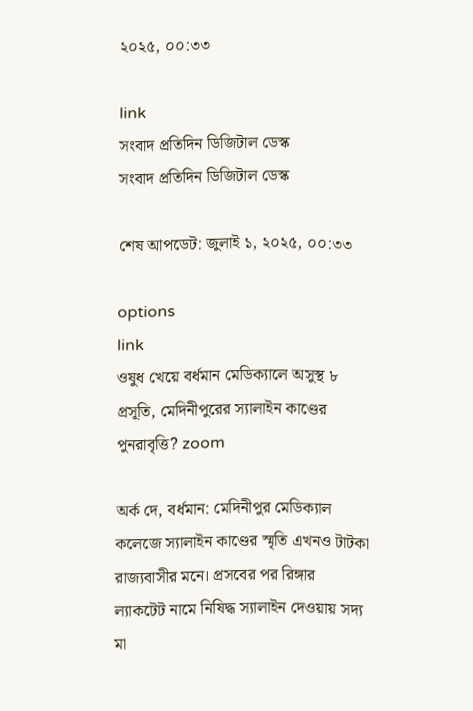২০২৫, ০০:৩৩

link
সংবাদ প্রতিদিন ডিজিটাল ডেস্ক
সংবাদ প্রতিদিন ডিজিটাল ডেস্ক

শেষ আপডেট: জুলাই ১, ২০২৫, ০০:৩৩

options
link
ওষুধ খেয়ে বর্ধমান মেডিক্যালে অসুস্থ ৮ প্রসূতি, মেদিনীপুরের স্যালাইন কাণ্ডের পুনরাবৃত্তি? zoom

অর্ক দে, বর্ধমান: মেদিনীপুর মেডিক্যাল কলেজে স্যালাইন কাণ্ডের স্মৃতি এখনও টাটকা রাজ্যবাসীর মনে। প্রসবের পর রিঙ্গার ল্যাকটেট নামে নিষিদ্ধ স্যালাইন দেওয়ায় সদ্য মা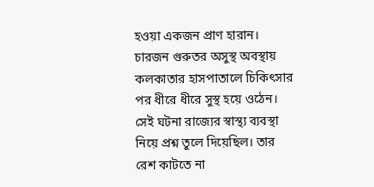হওয়া একজন প্রাণ হারান। চারজন গুরুতর অসুস্থ অবস্থায় কলকাতার হাসপাতালে চিকিৎসার পর ধীরে ধীরে সুস্থ হয়ে ওঠেন। সেই ঘটনা রাজ্যের স্বাস্থ্য ব্যবস্থা নিয়ে প্রশ্ন তুলে দিয়েছিল। তার রেশ কাটতে না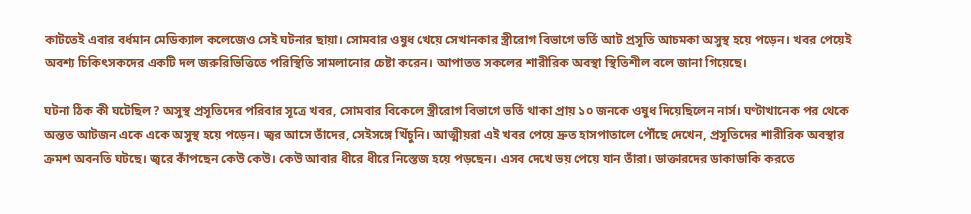কাটতেই এবার বর্ধমান মেডিক্যাল কলেজেও সেই ঘটনার ছায়া। সোমবার ওষুধ খেয়ে সেখানকার স্ত্রীরোগ বিভাগে ভর্তি আট প্রসূতি আচমকা অসুস্থ হয়ে পড়েন। খবর পেয়েই অবশ্য চিকিৎসকদের একটি দল জরুরিভিত্তিতে পরিস্থিতি সামলানোর চেষ্টা করেন। আপাতত সকলের শারীরিক অবস্থা স্থিতিশীল বলে জানা গিয়েছে।

ঘটনা ঠিক কী ঘটেছিল? অসুস্থ প্রসূতিদের পরিবার সূত্রে খবর, সোমবার বিকেলে স্ত্রীরোগ বিভাগে ভর্তি থাকা প্রায় ১০ জনকে ওষুধ দিয়েছিলেন নার্স। ঘণ্টাখানেক পর থেকে অন্তত আটজন একে একে অসুস্থ হয়ে পড়েন। জ্বর আসে তাঁদের, সেইসঙ্গে খিঁচুনি। আত্মীয়রা এই খবর পেয়ে দ্রুত হাসপাতালে পৌঁছে দেখেন, প্রসূতিদের শারীরিক অবস্থার ক্রমশ অবনতি ঘটছে। জ্বরে কাঁপছেন কেউ কেউ। কেউ আবার ধীরে ধীরে নিস্তেজ হয়ে পড়ছেন। এসব দেখে ভয় পেয়ে যান তাঁরা। ডাক্তারদের ডাকাডাকি করতে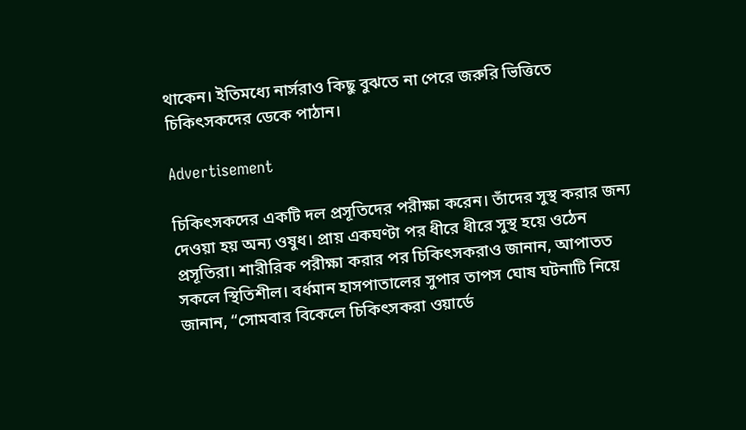থাকেন। ইতিমধ্যে নার্সরাও কিছু বুঝতে না পেরে জরুরি ভিত্তিতে চিকিৎসকদের ডেকে পাঠান।

Advertisement

চিকিৎসকদের একটি দল প্রসূতিদের পরীক্ষা করেন। তাঁদের সুস্থ করার জন্য দেওয়া হয় অন্য ওষুধ। প্রায় একঘণ্টা পর ধীরে ধীরে সুস্থ হয়ে ওঠেন প্রসূতিরা। শারীরিক পরীক্ষা করার পর চিকিৎসকরাও জানান, আপাতত সকলে স্থিতিশীল। বর্ধমান হাসপাতালের সুপার তাপস ঘোষ ঘটনাটি নিয়ে জানান, “সোমবার বিকেলে চিকিৎসকরা ওয়ার্ডে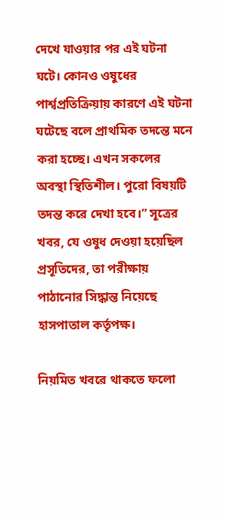দেখে যাওয়ার পর এই ঘটনা ঘটে। কোনও ওষুধের পার্শ্বপ্রতিক্রিয়ায় কারণে এই ঘটনা ঘটেছে বলে প্রাথমিক তদন্তে মনে করা হচ্ছে। এখন সকলের অবস্থা স্থিতিশীল। পুরো বিষয়টি তদন্ত করে দেখা হবে।” সূত্রের খবর, যে ওষুধ দেওয়া হয়েছিল প্রসূতিদের, তা পরীক্ষায় পাঠানোর সিদ্ধান্ত নিয়েছে হাসপাতাল কর্তৃপক্ষ।

নিয়মিত খবরে থাকতে ফলো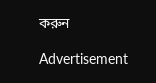করুন

Advertisement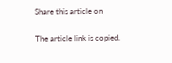Share this article on

The article link is copied.